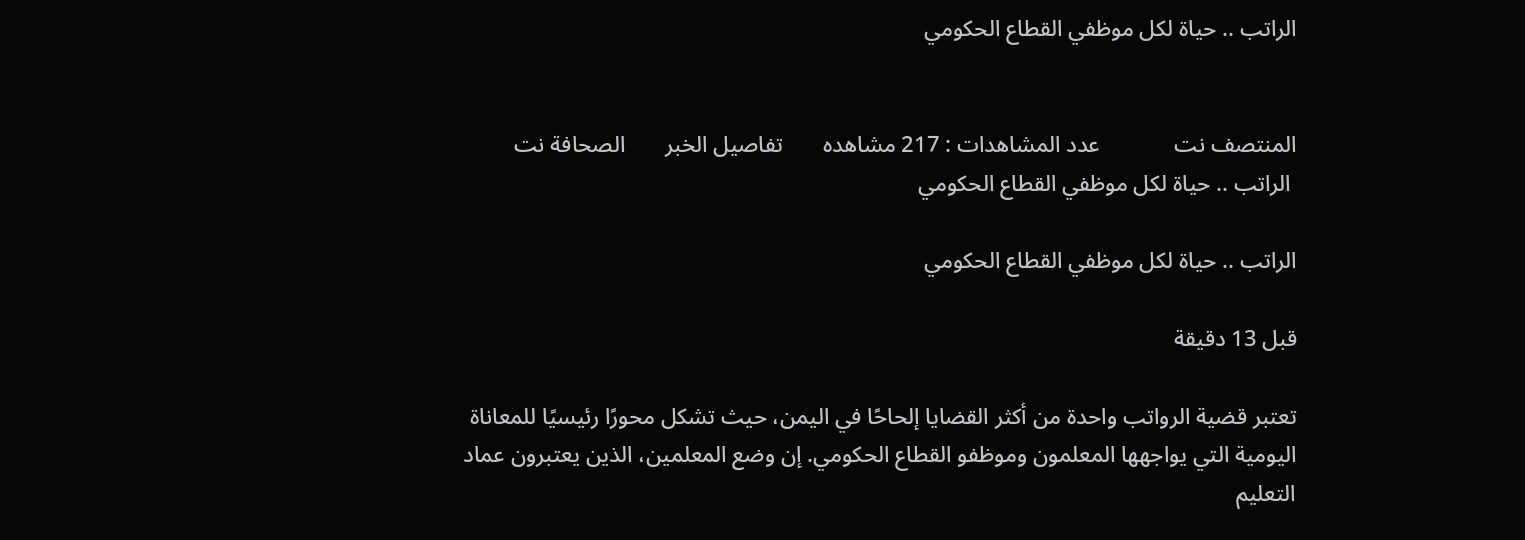الراتب .. حياة لكل موظفي القطاع الحكومي


المنتصف نت             عدد المشاهدات : 217 مشاهده       تفاصيل الخبر       الصحافة نت
 الراتب .. حياة لكل موظفي القطاع الحكومي

الراتب .. حياة لكل موظفي القطاع الحكومي

قبل 13 دقيقة

تعتبر قضية الرواتب واحدة من أكثر القضايا إلحاحًا في اليمن، حيث تشكل محورًا رئيسيًا للمعاناة اليومية التي يواجهها المعلمون وموظفو القطاع الحكومي. إن وضع المعلمين، الذين يعتبرون عماد التعليم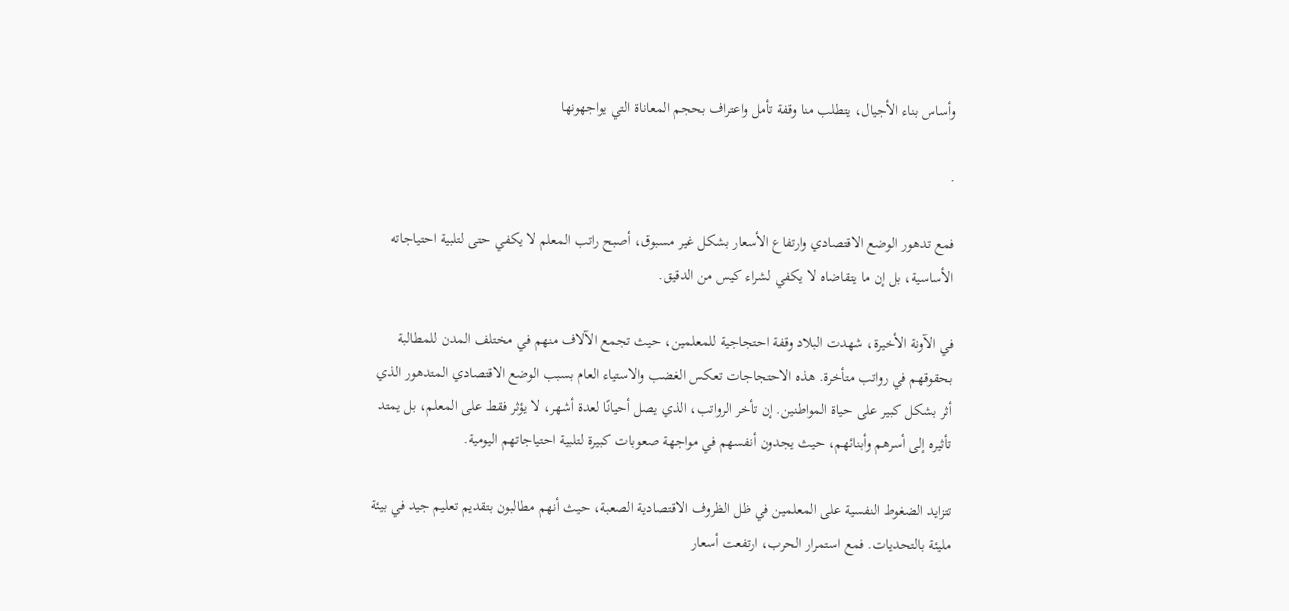وأساس بناء الأجيال، يتطلب منا وقفة تأمل واعتراف بحجم المعاناة التي يواجهونها

.

فمع تدهور الوضع الاقتصادي وارتفاع الأسعار بشكل غير مسبوق، أصبح راتب المعلم لا يكفي حتى لتلبية احتياجاته الأساسية، بل إن ما يتقاضاه لا يكفي لشراء كيس من الدقيق.

في الآونة الأخيرة، شهدت البلاد وقفة احتجاجية للمعلمين، حيث تجمع الآلاف منهم في مختلف المدن للمطالبة بحقوقهم في رواتب متأخرة. هذه الاحتجاجات تعكس الغضب والاستياء العام بسبب الوضع الاقتصادي المتدهور الذي أثر بشكل كبير على حياة المواطنين. إن تأخر الرواتب، الذي يصل أحيانًا لعدة أشهر، لا يؤثر فقط على المعلم، بل يمتد تأثيره إلى أسرهم وأبنائهم، حيث يجدون أنفسهم في مواجهة صعوبات كبيرة لتلبية احتياجاتهم اليومية.

تتزايد الضغوط النفسية على المعلمين في ظل الظروف الاقتصادية الصعبة، حيث أنهم مطالبون بتقديم تعليم جيد في بيئة مليئة بالتحديات. فمع استمرار الحرب، ارتفعت أسعار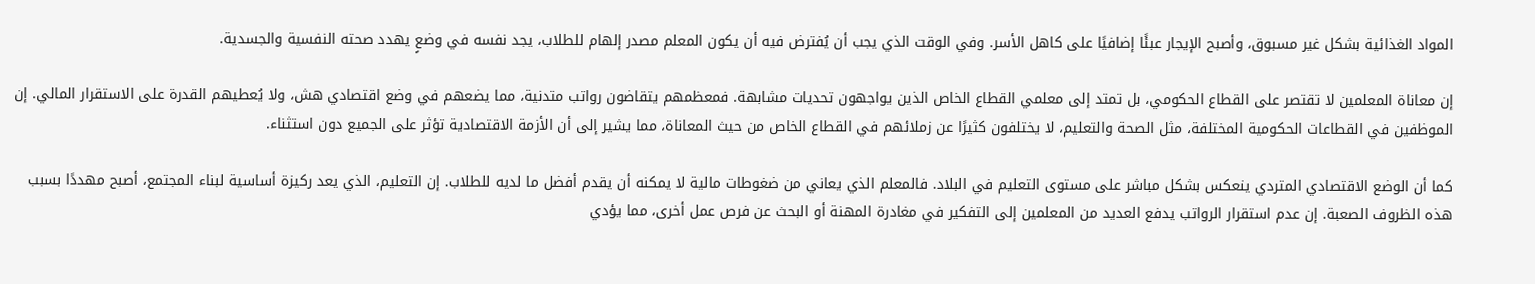المواد الغذائية بشكل غير مسبوق، وأصبح الإيجار عبئًا إضافيًا على كاهل الأسر. وفي الوقت الذي يجب أن يُفترض فيه أن يكون المعلم مصدر إلهام للطلاب، يجد نفسه في وضعٍ يهدد صحته النفسية والجسدية.

إن معاناة المعلمين لا تقتصر على القطاع الحكومي، بل تمتد إلى معلمي القطاع الخاص الذين يواجهون تحديات مشابهة. فمعظمهم يتقاضون رواتب متدنية، مما يضعهم في وضع اقتصادي هش، ولا يُعطيهم القدرة على الاستقرار المالي. إن الموظفين في القطاعات الحكومية المختلفة، مثل الصحة والتعليم، لا يختلفون كثيرًا عن زملائهم في القطاع الخاص من حيث المعاناة، مما يشير إلى أن الأزمة الاقتصادية تؤثر على الجميع دون استثناء.

كما أن الوضع الاقتصادي المتردي ينعكس بشكل مباشر على مستوى التعليم في البلاد. فالمعلم الذي يعاني من ضغوطات مالية لا يمكنه أن يقدم أفضل ما لديه للطلاب. إن التعليم، الذي يعد ركيزة أساسية لبناء المجتمع، أصبح مهددًا بسبب هذه الظروف الصعبة. إن عدم استقرار الرواتب يدفع العديد من المعلمين إلى التفكير في مغادرة المهنة أو البحث عن فرص عمل أخرى، مما يؤدي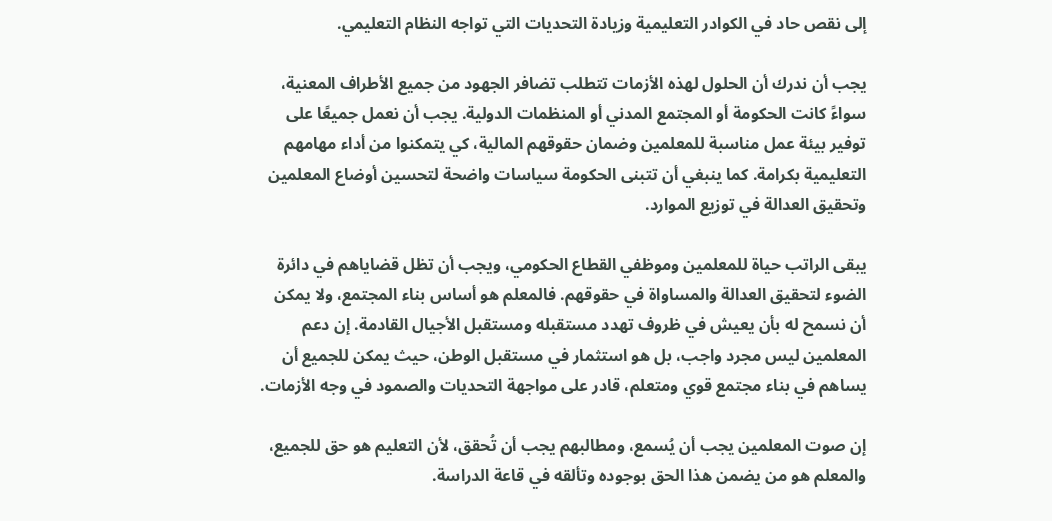إلى نقص حاد في الكوادر التعليمية وزيادة التحديات التي تواجه النظام التعليمي.

يجب أن ندرك أن الحلول لهذه الأزمات تتطلب تضافر الجهود من جميع الأطراف المعنية، سواءً كانت الحكومة أو المجتمع المدني أو المنظمات الدولية. يجب أن نعمل جميعًا على توفير بيئة عمل مناسبة للمعلمين وضمان حقوقهم المالية، كي يتمكنوا من أداء مهامهم التعليمية بكرامة. كما ينبغي أن تتبنى الحكومة سياسات واضحة لتحسين أوضاع المعلمين وتحقيق العدالة في توزيع الموارد.

يبقى الراتب حياة للمعلمين وموظفي القطاع الحكومي، ويجب أن تظل قضاياهم في دائرة الضوء لتحقيق العدالة والمساواة في حقوقهم. فالمعلم هو أساس بناء المجتمع، ولا يمكن أن نسمح له بأن يعيش في ظروف تهدد مستقبله ومستقبل الأجيال القادمة. إن دعم المعلمين ليس مجرد واجب، بل هو استثمار في مستقبل الوطن، حيث يمكن للجميع أن يساهم في بناء مجتمع قوي ومتعلم، قادر على مواجهة التحديات والصمود في وجه الأزمات.

إن صوت المعلمين يجب أن يُسمع، ومطالبهم يجب أن تُحقق، لأن التعليم هو حق للجميع، والمعلم هو من يضمن هذا الحق بوجوده وتألقه في قاعة الدراسة.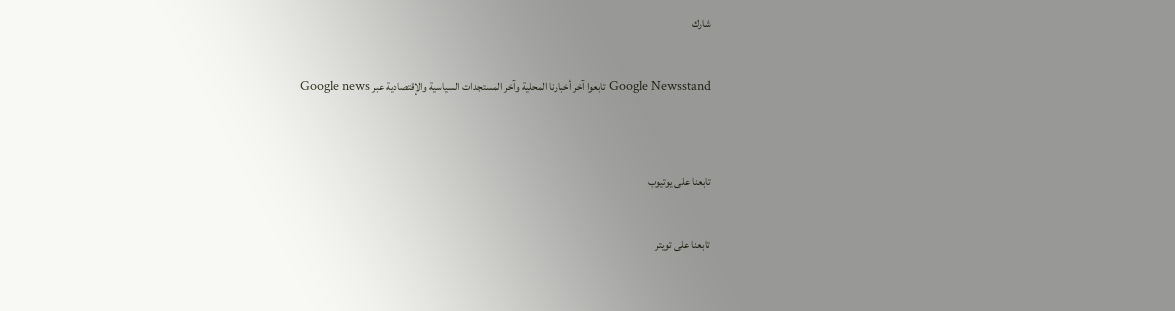شارك

Google Newsstand تابعوا آخر أخبارنا المحلية وآخر المستجدات السياسية والإقتصادية عبر Google news


تابعنا على يوتيوب

تابعنا على تويتر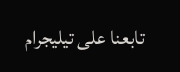تابعنا على تيليجرام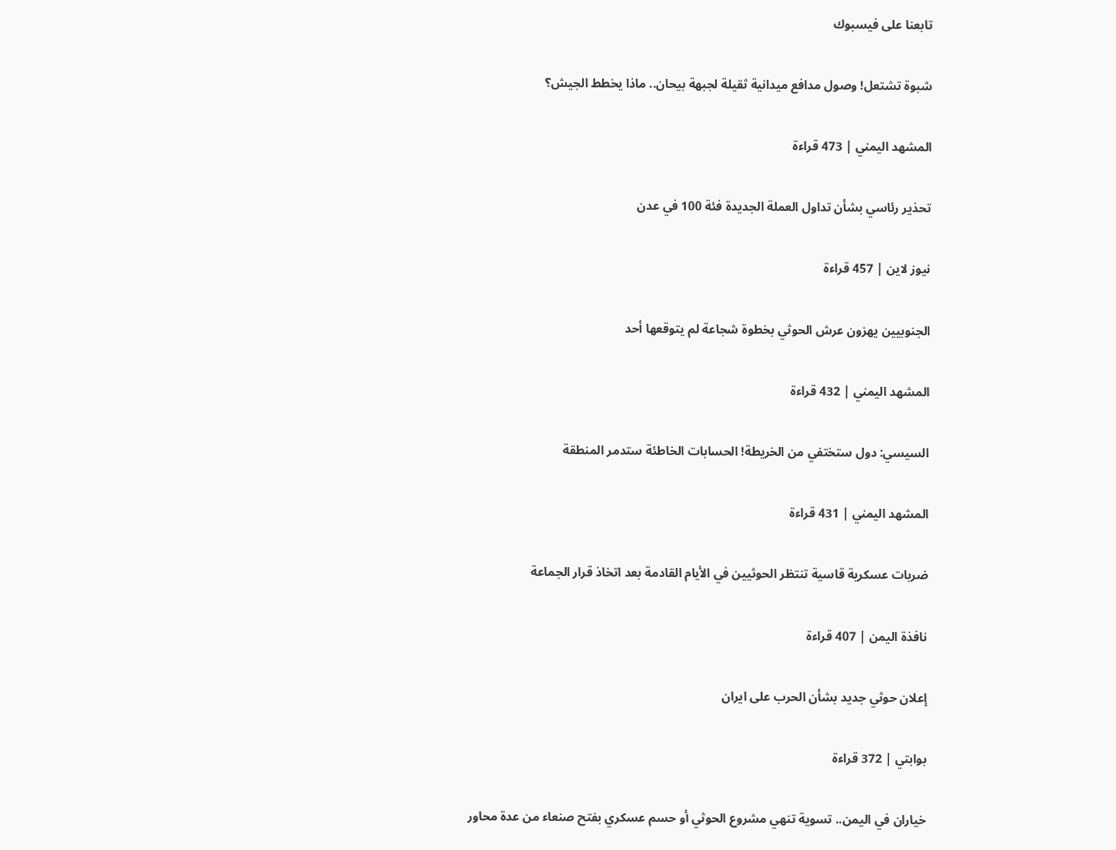تابعنا على فيسبوك

شبوة تشتعل! وصول مدافع ميدانية ثقيلة لجبهة بيحان.. ماذا يخطط الجيش؟

المشهد اليمني | 473 قراءة

تحذير رئاسي بشأن تداول العملة الجديدة فئة 100 في عدن

نيوز لاين | 457 قراءة

الجنوبيين يهزون عرش الحوثي بخطوة شجاعة لم يتوقعها أحد

المشهد اليمني | 432 قراءة

السيسي: دول ستختفي من الخريطة! الحسابات الخاطئة ستدمر المنطقة

المشهد اليمني | 431 قراءة

ضربات عسكرية قاسية تنتظر الحوثيين في الأيام القادمة بعد اتخاذ قرار الجماعة

نافذة اليمن | 407 قراءة

إعلان حوثي جديد بشأن الحرب على ايران

بوابتي | 372 قراءة

خياران في اليمن.. تسوية تنهي مشروع الحوثي أو حسم عسكري بفتح صنعاء من عدة محاور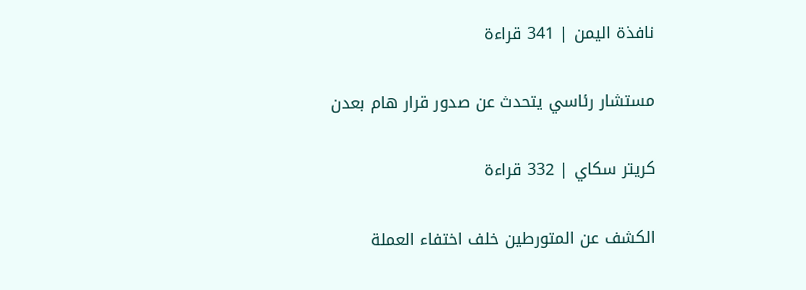نافذة اليمن | 341 قراءة

مستشار رئاسي يتحدث عن صدور قرار هام بعدن

كريتر سكاي | 332 قراءة

الكشف عن المتورطين خلف اختفاء العملة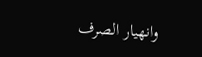وانهيار الصرف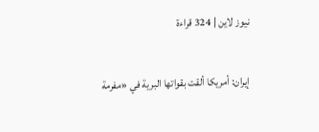نيوز لاين | 324 قراءة

إيران: أمريكا ألقت بقواتها البرية في «مفرمة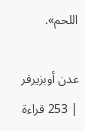اللحم».

عدن أوبزيرفر | 253 قراءة